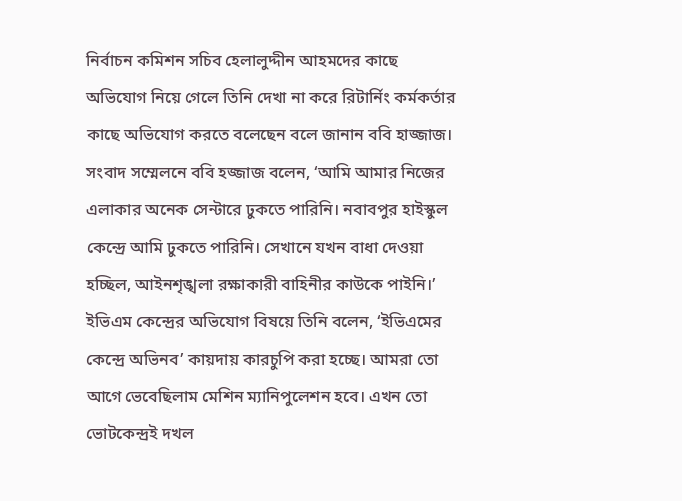নির্বাচন কমিশন সচিব হেলালুদ্দীন আহমদের কাছে অভিযোগ নিয়ে গেলে তিনি দেখা না করে রিটার্নিং কর্মকর্তার কাছে অভিযোগ করতে বলেছেন বলে জানান ববি হাজ্জাজ।
সংবাদ সম্মেলনে ববি হজ্জাজ বলেন, ‘আমি আমার নিজের এলাকার অনেক সেন্টারে ঢুকতে পারিনি। নবাবপুর হাইস্কুল কেন্দ্রে আমি ঢুকতে পারিনি। সেখানে যখন বাধা দেওয়া হচ্ছিল, আইনশৃঙ্খলা রক্ষাকারী বাহিনীর কাউকে পাইনি।’
ইভিএম কেন্দ্রের অভিযোগ বিষয়ে তিনি বলেন, ‘ইভিএমের কেন্দ্রে অভিনব’ কায়দায় কারচুপি করা হচ্ছে। আমরা তো আগে ভেবেছিলাম মেশিন ম্যানিপুলেশন হবে। এখন তো ভোটকেন্দ্রই দখল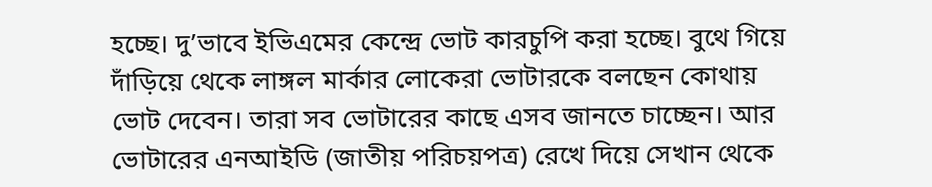হচ্ছে। দু’ভাবে ইভিএমের কেন্দ্রে ভোট কারচুপি করা হচ্ছে। বুথে গিয়ে দাঁড়িয়ে থেকে লাঙ্গল মার্কার লোকেরা ভোটারকে বলছেন কোথায় ভোট দেবেন। তারা সব ভোটারের কাছে এসব জানতে চাচ্ছেন। আর ভোটারের এনআইডি (জাতীয় পরিচয়পত্র) রেখে দিয়ে সেখান থেকে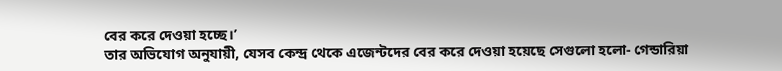বের করে দেওয়া হচ্ছে।’
তার অভিযোগ অনুযায়ী, যেসব কেন্দ্র থেকে এজেন্টদের বের করে দেওয়া হয়েছে সেগুলো হলো- গেন্ডারিয়া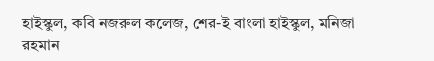হাইস্কুল, কবি নজরুল কলেজ, শের-ই বাংলা হাইস্কুল, মনিজা রহমান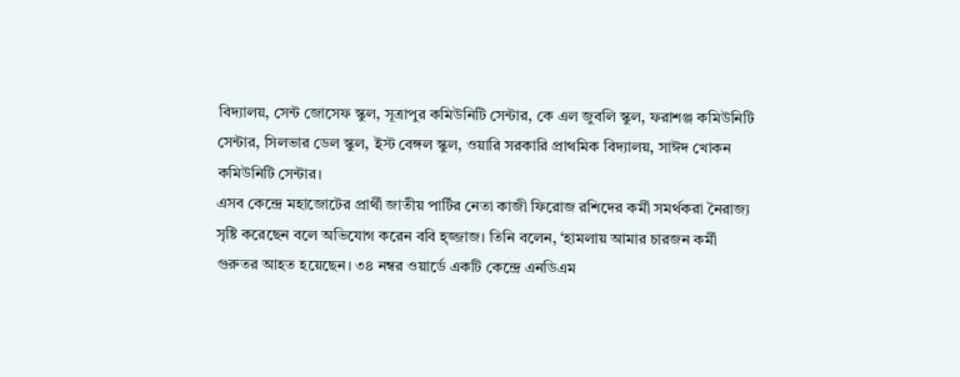বিদ্যালয়, সেন্ট জোসেফ স্কুল, সূত্রাপুর কমিউনিটি সেন্টার, কে এল জুবলি স্কুল, ফরাশঞ্জ কমিউনিটি সেন্টার, সিলভার ডেল স্কুল, ইস্ট বেঙ্গল স্কুল, ওয়ারি সরকারি প্রাথমিক বিদ্যালয়, সাঈদ খোকন কমিউনিটি সেন্টার।
এসব কেন্দ্রে মহাজোটের প্রার্থী জাতীয় পার্টির নেতা কাজী ফিরোজ রশিদের কর্মী সমর্থকরা নৈরাজ্য সৃষ্টি করেছেন বলে অভিযোগ করেন ববি হ্জ্জাজ। তিনি বলেন, ‘হামলায় আমার চারজন কর্মী গুরুতর আহত হয়েছেন। ৩৪ নম্বর ওয়ার্ডে একটি কেন্দ্রে এনডিএম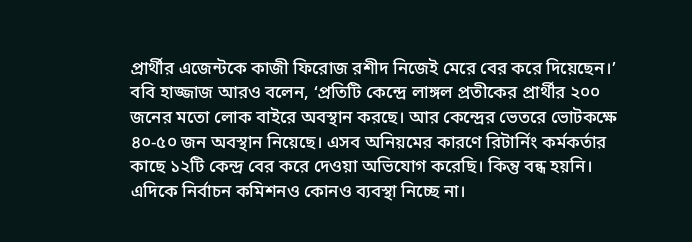প্রার্থীর এজেন্টকে কাজী ফিরোজ রশীদ নিজেই মেরে বের করে দিয়েছেন।’
ববি হাজ্জাজ আরও বলেন, ‘প্রতিটি কেন্দ্রে লাঙ্গল প্রতীকের প্রার্থীর ২০০ জনের মতো লোক বাইরে অবস্থান করছে। আর কেন্দ্রের ভেতরে ভোটকক্ষে ৪০-৫০ জন অবস্থান নিয়েছে। এসব অনিয়মের কারণে রিটার্নিং কর্মকর্তার কাছে ১২টি কেন্দ্র বের করে দেওয়া অভিযোগ করেছি। কিন্তু বন্ধ হয়নি। এদিকে নির্বাচন কমিশনও কোনও ব্যবস্থা নিচ্ছে না।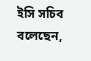ইসি সচিব বলেছেন,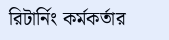রিটার্নিং কর্মকর্তার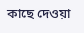কাছে দেওয়া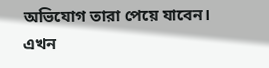অভিযোগ তারা পেয়ে যাবেন। এখন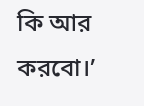কি আর করবো।’